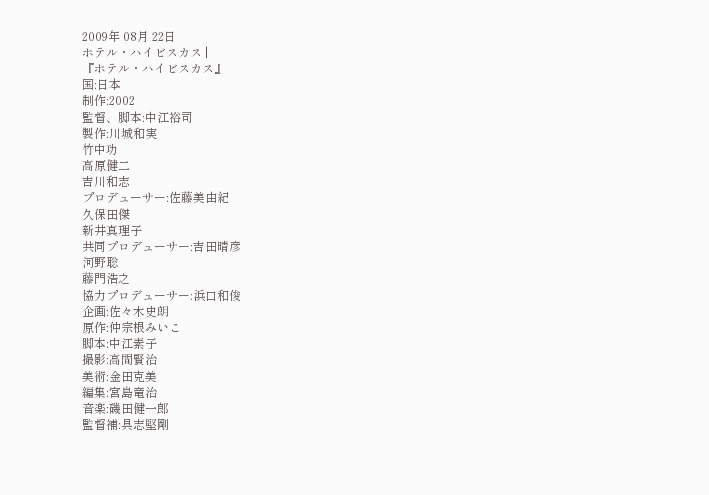2009年 08月 22日
ホテル・ハイビスカス |
『ホテル・ハイビスカス』
国:日本
制作:2002
監督、脚本:中江裕司
製作:川城和実
竹中功
高原健二
吉川和志
プロデューサー:佐藤美由紀
久保田傑
新井真理子
共同プロデューサー:吉田晴彦
河野聡
藤門浩之
協力プロデューサー:浜口和俊
企画:佐々木史朗
原作:仲宗根みいこ
脚本:中江素子
撮影:高間賢治
美術:金田克美
編集:宮島竜治
音楽:磯田健一郎
監督補:具志堅剛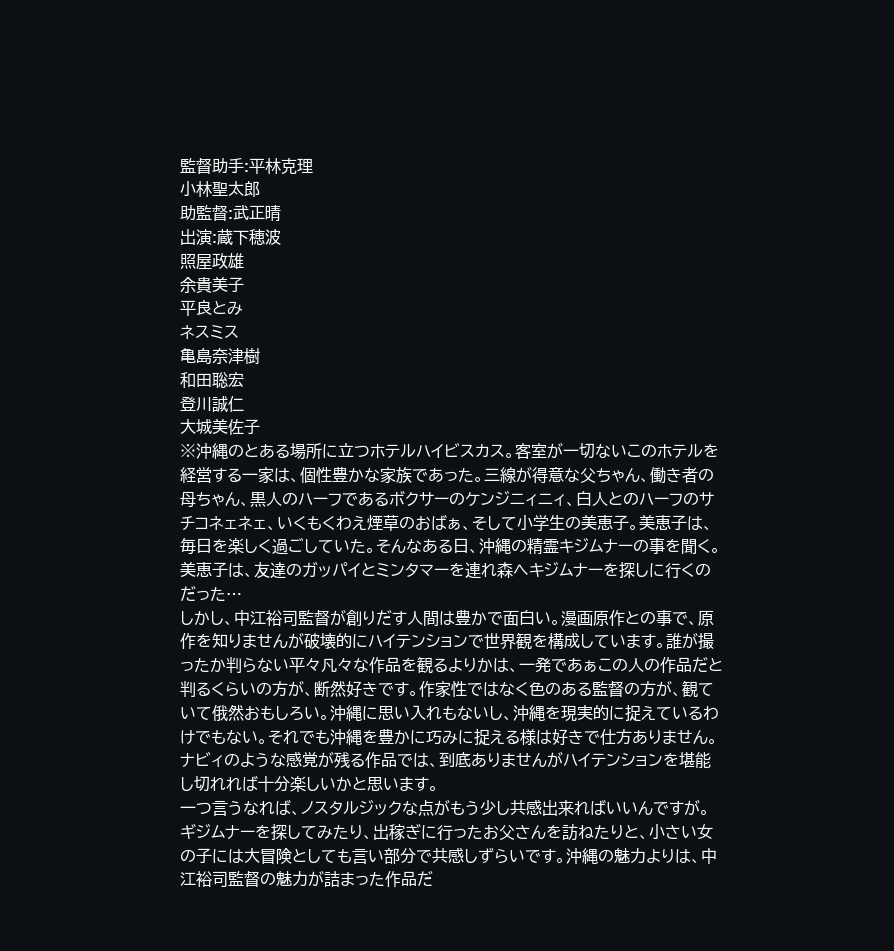監督助手:平林克理
小林聖太郎
助監督:武正晴
出演:蔵下穂波
照屋政雄
余貴美子
平良とみ
ネスミス
亀島奈津樹
和田聡宏
登川誠仁
大城美佐子
※沖縄のとある場所に立つホテルハイビスカス。客室が一切ないこのホテルを経営する一家は、個性豊かな家族であった。三線が得意な父ちゃん、働き者の母ちゃん、黒人のハーフであるボクサーのケンジニィニィ、白人とのハーフのサチコネェネェ、いくもくわえ煙草のおばぁ、そして小学生の美恵子。美恵子は、毎日を楽しく過ごしていた。そんなある日、沖縄の精霊キジムナーの事を聞く。美恵子は、友達のガッパイとミンタマーを連れ森へキジムナーを探しに行くのだった…
しかし、中江裕司監督が創りだす人間は豊かで面白い。漫画原作との事で、原作を知りませんが破壊的にハイテンションで世界観を構成しています。誰が撮ったか判らない平々凡々な作品を観るよりかは、一発であぁこの人の作品だと判るくらいの方が、断然好きです。作家性ではなく色のある監督の方が、観ていて俄然おもしろい。沖縄に思い入れもないし、沖縄を現実的に捉えているわけでもない。それでも沖縄を豊かに巧みに捉える様は好きで仕方ありません。
ナビィのような感覚が残る作品では、到底ありませんがハイテンションを堪能し切れれば十分楽しいかと思います。
一つ言うなれば、ノスタルジックな点がもう少し共感出来ればいいんですが。
ギジムナーを探してみたり、出稼ぎに行ったお父さんを訪ねたりと、小さい女の子には大冒険としても言い部分で共感しずらいです。沖縄の魅力よりは、中江裕司監督の魅力が詰まった作品だ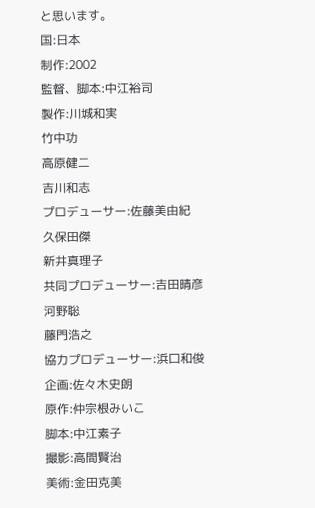と思います。
国:日本
制作:2002
監督、脚本:中江裕司
製作:川城和実
竹中功
高原健二
吉川和志
プロデューサー:佐藤美由紀
久保田傑
新井真理子
共同プロデューサー:吉田晴彦
河野聡
藤門浩之
協力プロデューサー:浜口和俊
企画:佐々木史朗
原作:仲宗根みいこ
脚本:中江素子
撮影:高間賢治
美術:金田克美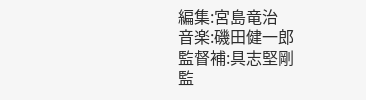編集:宮島竜治
音楽:磯田健一郎
監督補:具志堅剛
監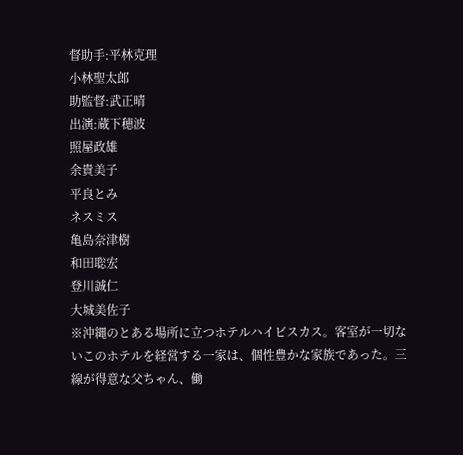督助手:平林克理
小林聖太郎
助監督:武正晴
出演:蔵下穂波
照屋政雄
余貴美子
平良とみ
ネスミス
亀島奈津樹
和田聡宏
登川誠仁
大城美佐子
※沖縄のとある場所に立つホテルハイビスカス。客室が一切ないこのホテルを経営する一家は、個性豊かな家族であった。三線が得意な父ちゃん、働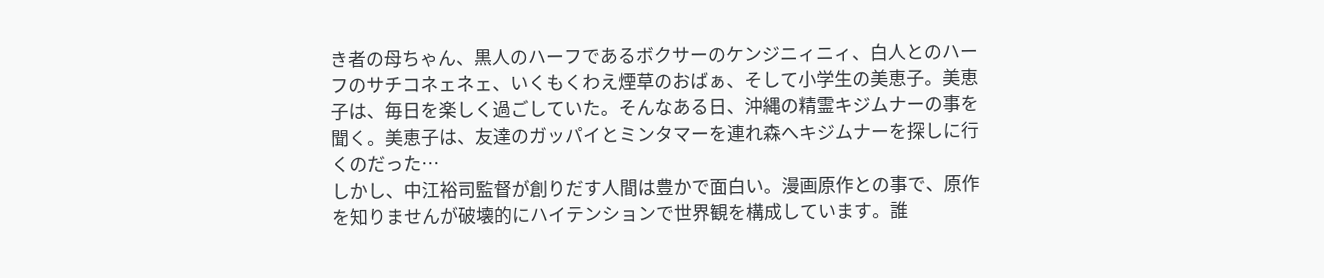き者の母ちゃん、黒人のハーフであるボクサーのケンジニィニィ、白人とのハーフのサチコネェネェ、いくもくわえ煙草のおばぁ、そして小学生の美恵子。美恵子は、毎日を楽しく過ごしていた。そんなある日、沖縄の精霊キジムナーの事を聞く。美恵子は、友達のガッパイとミンタマーを連れ森へキジムナーを探しに行くのだった…
しかし、中江裕司監督が創りだす人間は豊かで面白い。漫画原作との事で、原作を知りませんが破壊的にハイテンションで世界観を構成しています。誰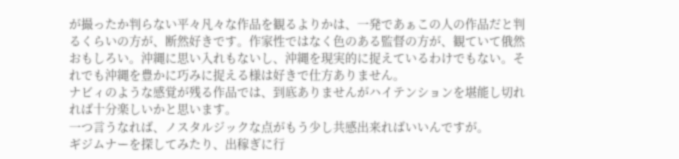が撮ったか判らない平々凡々な作品を観るよりかは、一発であぁこの人の作品だと判るくらいの方が、断然好きです。作家性ではなく色のある監督の方が、観ていて俄然おもしろい。沖縄に思い入れもないし、沖縄を現実的に捉えているわけでもない。それでも沖縄を豊かに巧みに捉える様は好きで仕方ありません。
ナビィのような感覚が残る作品では、到底ありませんがハイテンションを堪能し切れれば十分楽しいかと思います。
一つ言うなれば、ノスタルジックな点がもう少し共感出来ればいいんですが。
ギジムナーを探してみたり、出稼ぎに行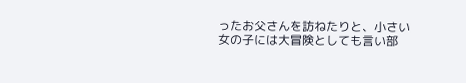ったお父さんを訪ねたりと、小さい女の子には大冒険としても言い部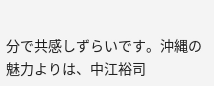分で共感しずらいです。沖縄の魅力よりは、中江裕司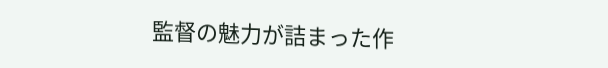監督の魅力が詰まった作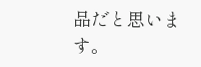品だと思います。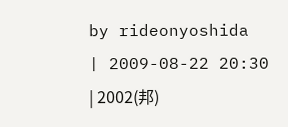by rideonyoshida
| 2009-08-22 20:30
| 2002(邦)